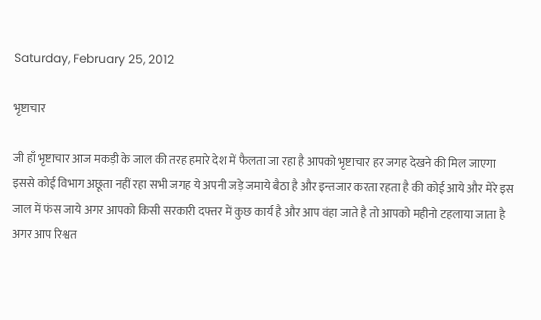Saturday, February 25, 2012

भृष्टाचार

जी हाँ भृष्टाचार आज मकड़ी के जाल की तरह हमारे देश में फैलता जा रहा है आपको भृष्टाचार हर जगह देखने की मिल जाएगा इससे कोई विभाग अछूता नहीं रहा सभी जगह ये अपनी जड़े जमाये बैठा है और इन्तजार करता रहता है की कोई आये और मेरे इस जाल में फंस जाये अगर आपको किसी सरकारी दफ्तर में कुछ कार्य है और आप वंहा जाते है तो आपको महीनो टहलाया जाता है अगर आप रिश्वत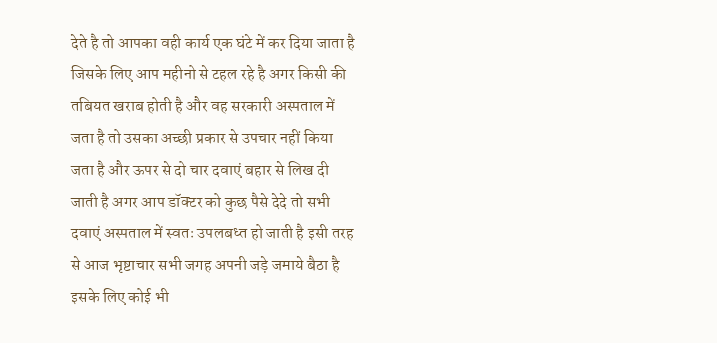देते है तो आपका वही कार्य एक घंटे में कर दिया जाता है जिसके लिए आप महीनो से टहल रहे है अगर किसी की तबियत खराब होती है और वह सरकारी अस्पताल में जता है तो उसका अच्छी प्रकार से उपचार नहीं किया जता है और ऊपर से दो चार दवाएं बहार से लिख दी जाती है अगर आप डॉक्टर को कुछ पैसे देदे तो सभी दवाएं अस्पताल में स्वतः उपलबध्त हो जाती है इसी तरह से आज भृष्टाचार सभी जगह अपनी जड़े जमाये बैठा है इसके लिए कोई भी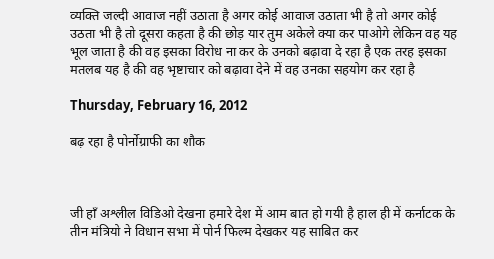व्यक्ति जल्दी आवाज नहीं उठाता है अगर कोई आवाज उठाता भी है तो अगर कोई उठता भी है तो दूसरा कहता है की छोड़ यार तुम अकेले क्या कर पाओगे लेकिन वह यह भूल जाता है की वह इसका विरोध ना कर के उनको बढ़ावा दे रहा है एक तरह इसका मतलब यह है की वह भृष्टाचार को बढ़ावा देने में वह उनका सहयोग कर रहा है

Thursday, February 16, 2012

बढ़ रहा है पोर्नोग्राफी का शौक



जी हाँ अश्लील विडिओ देखना हमारे देश में आम बात हो गयी है हाल ही में कर्नाटक के तीन मंत्रियो ने विधान सभा में पोर्न फिल्म देखकर यह साबित कर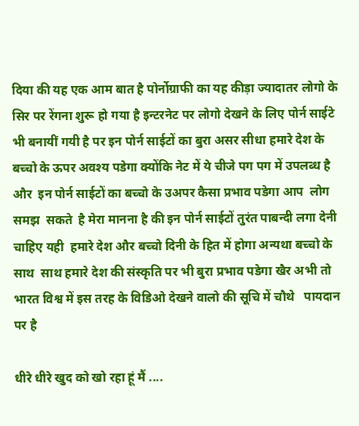दिया की यह एक आम बात है पोर्नोग्राफी का यह कीड़ा ज्यादातर लोगो के सिर पर रेंगना शुरू हो गया है इन्टरनेट पर लोगो देखने के लिए पोर्न साईटे भी बनायीं गयी है पर इन पोर्न साईटों का बुरा असर सीधा हमारे देश के बच्चो के ऊपर अवश्य पडेगा क्योंकि नेट में ये चीजे पग पग में उपलब्ध है और  इन पोर्न साईटों का बच्चो के उअपर कैसा प्रभाव पडेगा आप  लोग  समझ  सकते  है मेरा मानना है की इन पोर्न साईटों तुरंत पाबन्दी लगा देनी चाहिए यही  हमारे देश और बच्चो दिनी के हित में होगा अन्यथा बच्चो के साथ  साथ हमारे देश की संस्कृति पर भी बुरा प्रभाव पडेगा खैर अभी तो भारत विश्व में इस तरह के विडिओ देखने वालो की सूचि में चौथे   पायदान पर है

धीरे धीरे खुद को खो रहा हूं मैं ....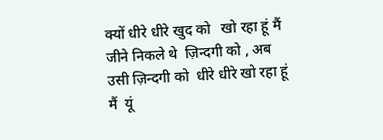क्यों धीरे धीरे खुद को   खो रहा हूं मैं  जीने निकले थे  ज़िन्दगी को , अब उसी ज़िन्दगी को  धीरे धीरे खो रहा हूं मैं  यूं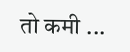तो कमी ...